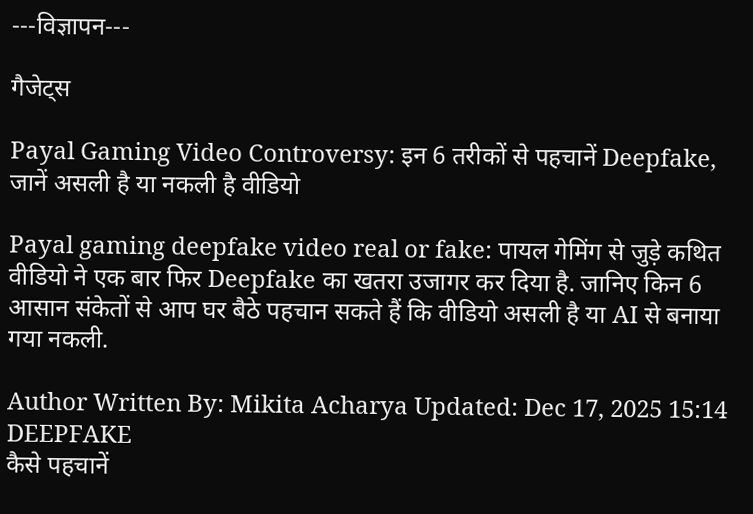---विज्ञापन---

गैजेट्स

Payal Gaming Video Controversy: इन 6 तरीकों से पहचानें Deepfake, जानें असली है या नकली है वीडियो

Payal gaming deepfake video real or fake: पायल गेमिंग से जुड़े कथित वीडियो ने एक बार फिर Deepfake का खतरा उजागर कर दिया है. जानिए किन 6 आसान संकेतों से आप घर बैठे पहचान सकते हैं कि वीडियो असली है या AI से बनाया गया नकली.

Author Written By: Mikita Acharya Updated: Dec 17, 2025 15:14
DEEPFAKE
कैसे पहचानें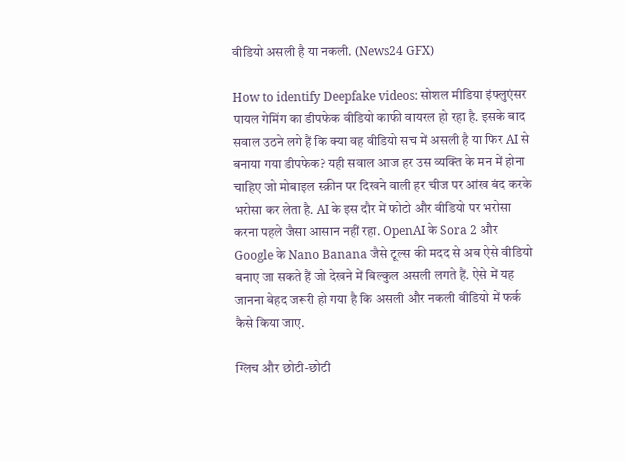वीडियो असली है या नकली. (News24 GFX)

How to identify Deepfake videos: सोशल मीडिया इंफ्लुएंसर पायल गेमिंग का डीपफेक वीडियो काफी वायरल हो रहा है. इसके बाद सवाल उठने लगे हैं कि क्या वह वीडियो सच में असली है या फिर AI से बनाया गया डीपफेक? यही सवाल आज हर उस व्यक्ति के मन में होना चाहिए जो मोबाइल स्क्रीन पर दिखने वाली हर चीज पर आंख बंद करके भरोसा कर लेता है. AI के इस दौर में फोटो और वीडियो पर भरोसा करना पहले जैसा आसान नहीं रहा. OpenAI के Sora 2 और Google के Nano Banana जैसे टूल्स की मदद से अब ऐसे वीडियो बनाए जा सकते हैं जो देखने में बिल्कुल असली लगते हैं. ऐसे में यह जानना बेहद जरूरी हो गया है कि असली और नकली वीडियो में फर्क कैसे किया जाए.

ग्लिच और छोटी-छोटी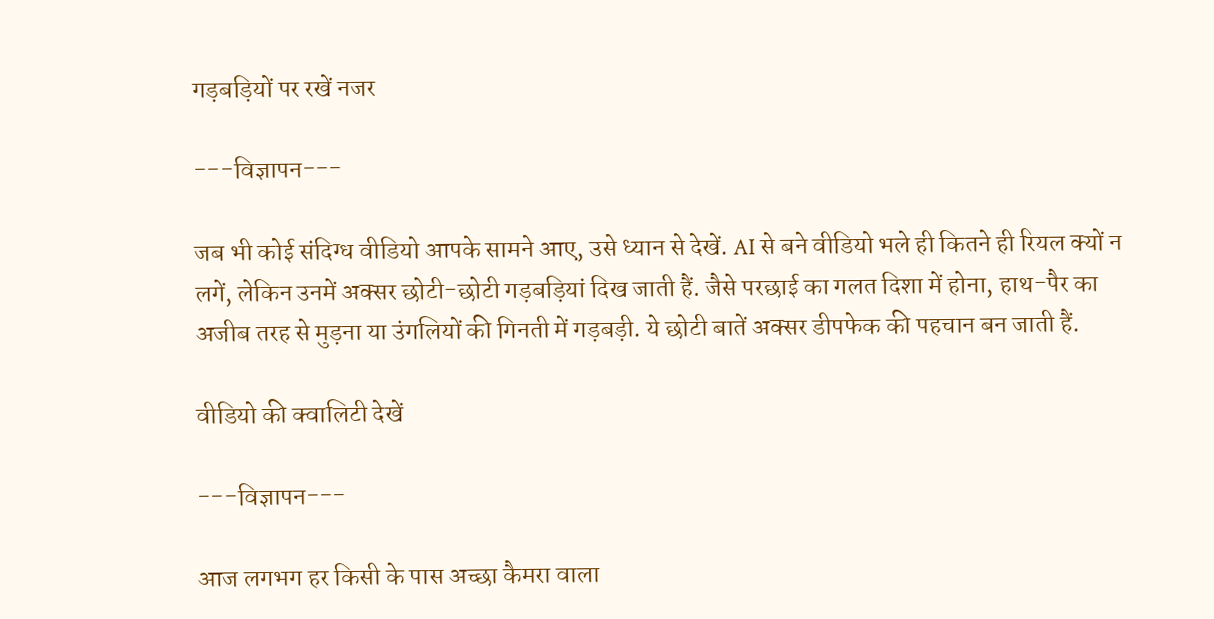गड़बड़ियों पर रखें नजर

---विज्ञापन---

जब भी कोई संदिग्ध वीडियो आपके सामने आए, उसे ध्यान से देखें. AI से बने वीडियो भले ही कितने ही रियल क्यों न लगें, लेकिन उनमें अक्सर छोटी-छोटी गड़बड़ियां दिख जाती हैं. जैसे परछाई का गलत दिशा में होना, हाथ-पैर का अजीब तरह से मुड़ना या उंगलियों की गिनती में गड़बड़ी. ये छोटी बातें अक्सर डीपफेक की पहचान बन जाती हैं.

वीडियो की क्वालिटी देखें

---विज्ञापन---

आज लगभग हर किसी के पास अच्छा कैमरा वाला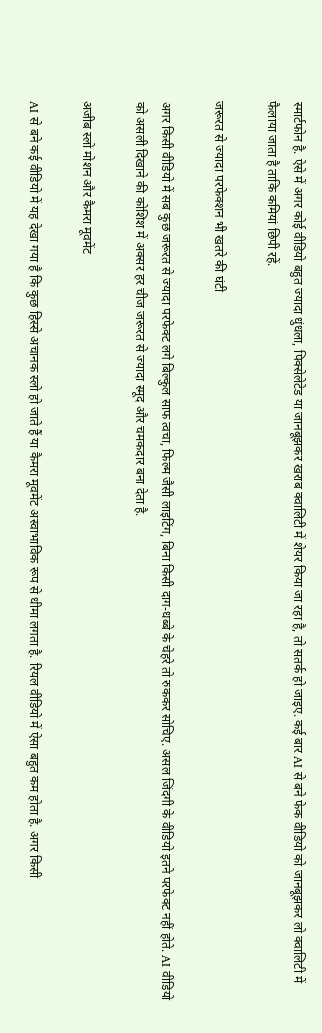स्मार्टफोन है. ऐसे में अगर कोई वीडियो बहुत ज्यादा धुंधला, पिक्सेलेटेड या जानबूझकर खराब क्वालिटी में शेयर किया जा रहा है, तो सतर्क हो जाइए. कई बार AI से बने फेक वीडियो को जानबूझकर लो क्वालिटी में फैलाया जाता है ताकि कमियां छिपी रहें.

जरूरत से ज्यादा परफेक्शन भी खतरे की घंटी

अगर किसी वीडियो में सब कुछ जरूरत से ज्यादा परफेक्ट लगे बिल्कुल साफ त्वचा, फिल्म जैसी लाइटिंग, बिना किसी दाग-धब्बे के चेहरे तो रुककर सोचिए. असल जिंदगी के वीडियो इतने परफेक्ट नहीं होते. AI वीडियो को असली दिखाने की कोशिश में अक्सर हर चीज जरूरत से ज्यादा स्मूद और चमकदार बना देता है.

अजीब स्लो मोशन और कैमरा मूवमेंट

AI से बने कई वीडियो में यह देखा गया है कि कुछ हिस्से अचानक स्लो हो जाते हैं या कैमरा मूवमेंट अस्वाभाविक रूप से धीमा लगता है. रियल वीडियो में ऐसा बहुत कम होता है. अगर किसी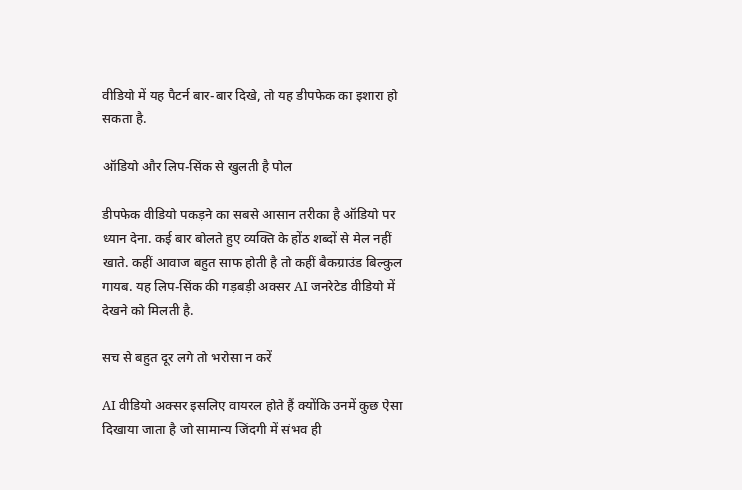वीडियो में यह पैटर्न बार-बार दिखे, तो यह डीपफेक का इशारा हो सकता है.

ऑडियो और लिप-सिंक से खुलती है पोल

डीपफेक वीडियो पकड़ने का सबसे आसान तरीका है ऑडियो पर ध्यान देना. कई बार बोलते हुए व्यक्ति के होंठ शब्दों से मेल नहीं खाते. कहीं आवाज बहुत साफ होती है तो कहीं बैकग्राउंड बिल्कुल गायब. यह लिप-सिंक की गड़बड़ी अक्सर AI जनरेटेड वीडियो में देखने को मिलती है.

सच से बहुत दूर लगे तो भरोसा न करें

AI वीडियो अक्सर इसलिए वायरल होते हैं क्योंकि उनमें कुछ ऐसा दिखाया जाता है जो सामान्य जिंदगी में संभव ही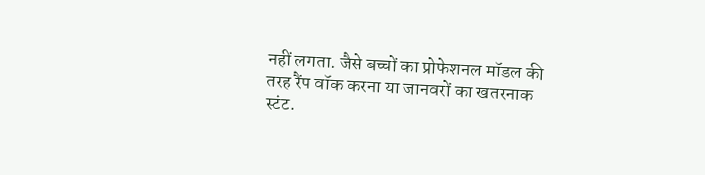नहीं लगता. जैसे बच्चों का प्रोफेशनल मॉडल की तरह रैंप वॉक करना या जानवरों का खतरनाक स्टंट.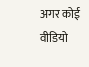अगर कोई वीडियो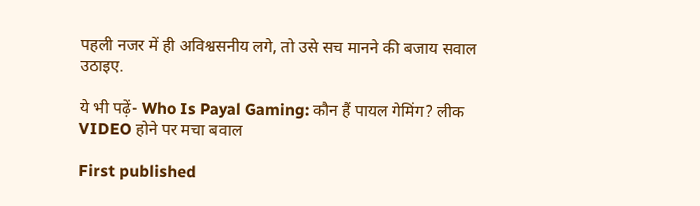पहली नजर में ही अविश्वसनीय लगे, तो उसे सच मानने की बजाय सवाल उठाइए.

ये भी पढ़ें- Who Is Payal Gaming: कौन हैं पायल गेमिंग? लीक VIDEO होने पर मचा बवाल

First published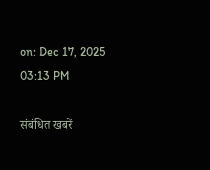on: Dec 17, 2025 03:13 PM

संबंधित खबरें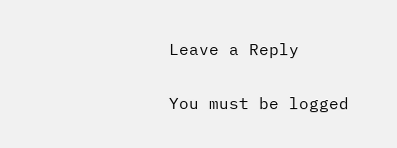Leave a Reply

You must be logged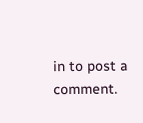in to post a comment.